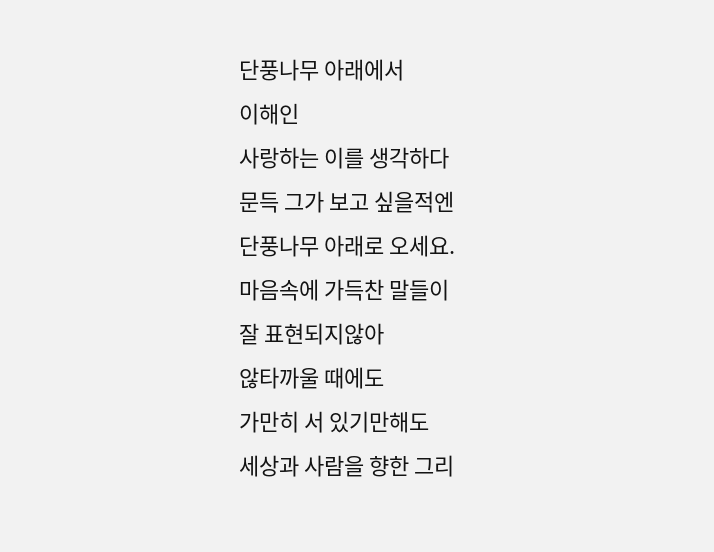단풍나무 아래에서
이해인
사랑하는 이를 생각하다
문득 그가 보고 싶을적엔
단풍나무 아래로 오세요.
마음속에 가득찬 말들이
잘 표현되지않아
않타까울 때에도
가만히 서 있기만해도
세상과 사람을 향한 그리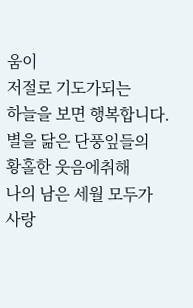움이
저절로 기도가되는
하늘을 보면 행복합니다.
별을 닮은 단풍잎들의
황홀한 웃음에취해
나의 남은 세월 모두가
사랑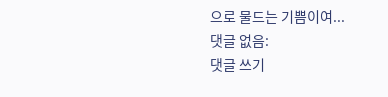으로 물드는 기쁨이여...
댓글 없음:
댓글 쓰기